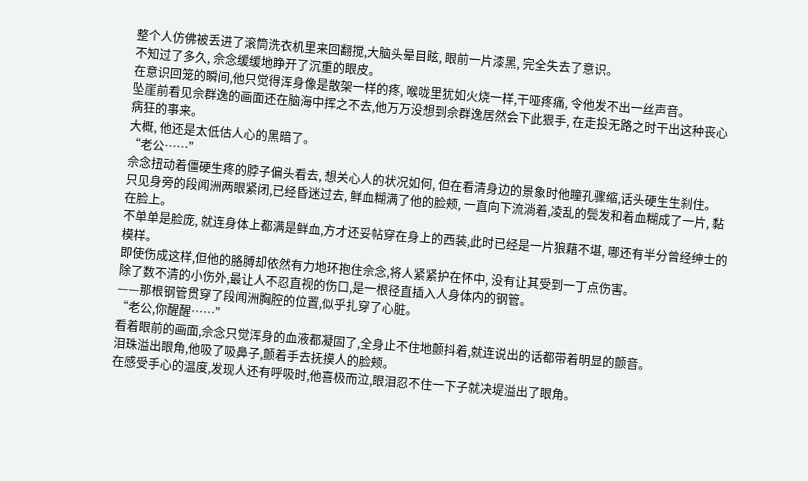整个人仿佛被丢进了滚筒洗衣机里来回翻搅,大脑头晕目眩, 眼前一片漆黑, 完全失去了意识。
不知过了多久, 佘念缓缓地睁开了沉重的眼皮。
在意识回笼的瞬间,他只觉得浑身像是散架一样的疼, 喉咙里犹如火烧一样,干哑疼痛, 令他发不出一丝声音。
坠崖前看见佘群逸的画面还在脑海中挥之不去,他万万没想到佘群逸居然会下此狠手, 在走投无路之时干出这种丧心病狂的事来。
大概, 他还是太低估人心的黑暗了。
“老公……”
佘念扭动着僵硬生疼的脖子偏头看去, 想关心人的状况如何, 但在看清身边的景象时他瞳孔骤缩,话头硬生生刹住。
只见身旁的段闻洲两眼紧闭,已经昏迷过去, 鲜血糊满了他的脸颊, 一直向下流淌着,凌乱的鬓发和着血糊成了一片, 黏在脸上。
不单单是脸庞, 就连身体上都满是鲜血,方才还妥帖穿在身上的西装,此时已经是一片狼藉不堪, 哪还有半分曾经绅士的模样。
即使伤成这样,但他的胳膊却依然有力地环抱住佘念,将人紧紧护在怀中, 没有让其受到一丁点伤害。
除了数不清的小伤外,最让人不忍直视的伤口,是一根径直插入人身体内的钢管。
——那根钢管贯穿了段闻洲胸腔的位置,似乎扎穿了心脏。
“老公,你醒醒……”
看着眼前的画面,佘念只觉浑身的血液都凝固了,全身止不住地颤抖着,就连说出的话都带着明显的颤音。
泪珠溢出眼角,他吸了吸鼻子,颤着手去抚摸人的脸颊。
在感受手心的温度,发现人还有呼吸时,他喜极而泣,眼泪忍不住一下子就决堤溢出了眼角。